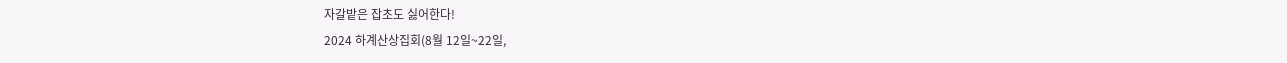자갈밭은 잡초도 싫어한다!
2024 하계산상집회(8월 12일~22일,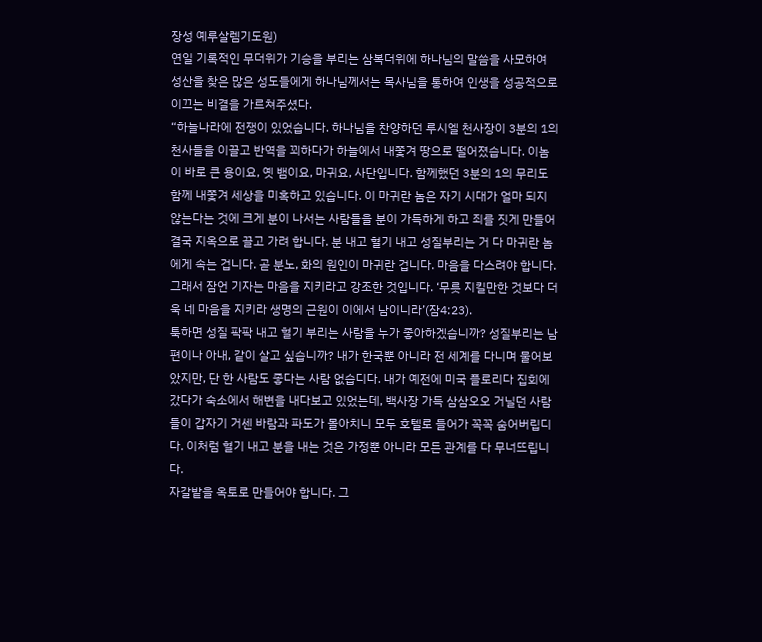장성 예루살렘기도원)
연일 기록적인 무더위가 기승을 부리는 삼복더위에 하나님의 말씀을 사모하여 성산을 찾은 많은 성도들에게 하나님께서는 목사님을 통하여 인생을 성공적으로 이끄는 비결을 가르쳐주셨다.
“하늘나라에 전쟁이 있었습니다. 하나님을 찬양하던 루시엘 천사장이 3분의 1의 천사들을 이끌고 반역을 꾀하다가 하늘에서 내쫓겨 땅으로 떨어졌습니다. 이놈이 바로 큰 용이요, 옛 뱀이요, 마귀요, 사단입니다. 함께했던 3분의 1의 무리도 함께 내쫓겨 세상을 미혹하고 있습니다. 이 마귀란 놈은 자기 시대가 얼마 되지 않는다는 것에 크게 분이 나서는 사람들을 분이 가득하게 하고 죄를 짓게 만들어 결국 지옥으로 끌고 가려 합니다. 분 내고 혈기 내고 성질부리는 거 다 마귀란 놈에게 속는 겁니다. 곧 분노, 화의 원인이 마귀란 겁니다. 마음을 다스려야 합니다. 그래서 잠언 기자는 마음을 지키라고 강조한 것입니다. ‘무릇 지킬만한 것보다 더욱 네 마음을 지키라 생명의 근원이 이에서 남이니라’(잠4:23).
툭하면 성질 팍팍 내고 혈기 부리는 사람을 누가 좋아하겠습니까? 성질부리는 남편이나 아내, 같이 살고 싶습니까? 내가 한국뿐 아니라 전 세계를 다니며 물어보았지만, 단 한 사람도 좋다는 사람 없습디다. 내가 예전에 미국 플로리다 집회에 갔다가 숙소에서 해변을 내다보고 있었는데, 백사장 가득 삼삼오오 거닐던 사람들이 갑자기 거센 바람과 파도가 몰아치니 모두 호텔로 들어가 꼭꼭 숨어버립디다. 이처럼 혈기 내고 분을 내는 것은 가정뿐 아니라 모든 관계를 다 무너뜨립니다.
자갈밭을 옥토로 만들어야 합니다. 그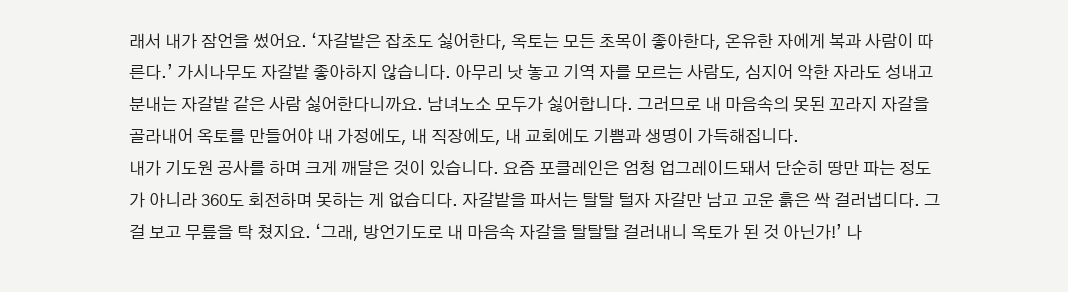래서 내가 잠언을 썼어요. ‘자갈밭은 잡초도 싫어한다, 옥토는 모든 초목이 좋아한다, 온유한 자에게 복과 사람이 따른다.’ 가시나무도 자갈밭 좋아하지 않습니다. 아무리 낫 놓고 기역 자를 모르는 사람도, 심지어 악한 자라도 성내고 분내는 자갈밭 같은 사람 싫어한다니까요. 남녀노소 모두가 싫어합니다. 그러므로 내 마음속의 못된 꼬라지 자갈을 골라내어 옥토를 만들어야 내 가정에도, 내 직장에도, 내 교회에도 기쁨과 생명이 가득해집니다.
내가 기도원 공사를 하며 크게 깨달은 것이 있습니다. 요즘 포클레인은 엄청 업그레이드돼서 단순히 땅만 파는 정도가 아니라 360도 회전하며 못하는 게 없습디다. 자갈밭을 파서는 탈탈 털자 자갈만 남고 고운 흙은 싹 걸러냅디다. 그걸 보고 무릎을 탁 쳤지요. ‘그래, 방언기도로 내 마음속 자갈을 탈탈탈 걸러내니 옥토가 된 것 아닌가!’ 나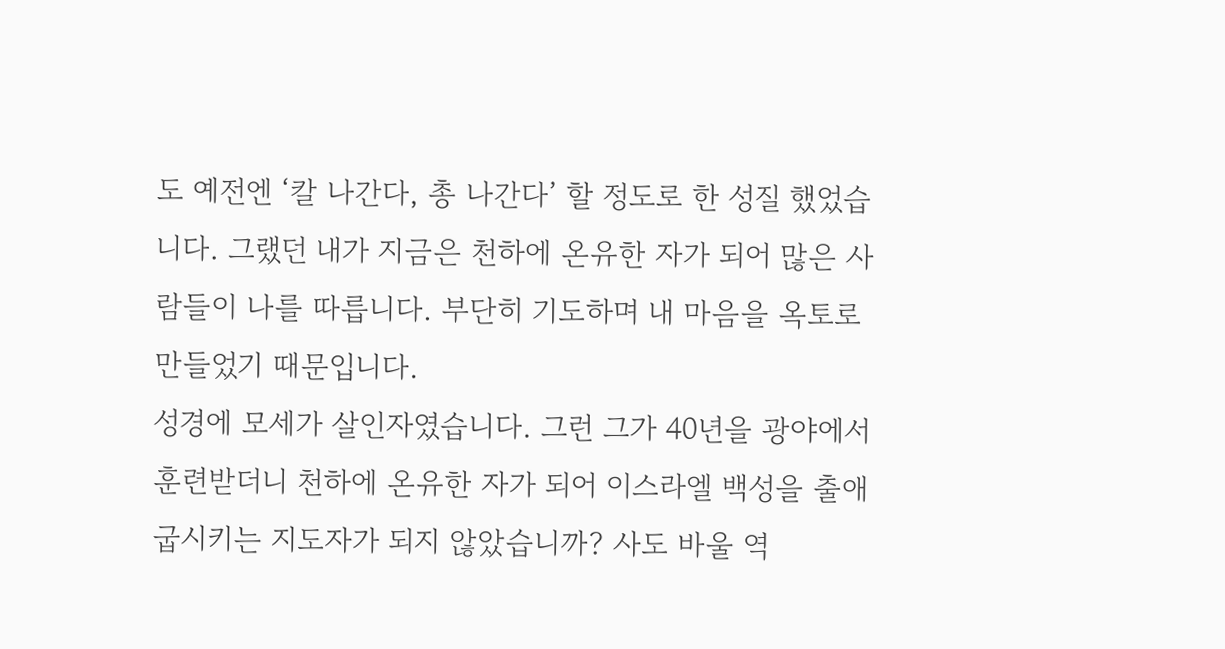도 예전엔 ‘칼 나간다, 총 나간다’ 할 정도로 한 성질 했었습니다. 그랬던 내가 지금은 천하에 온유한 자가 되어 많은 사람들이 나를 따릅니다. 부단히 기도하며 내 마음을 옥토로 만들었기 때문입니다.
성경에 모세가 살인자였습니다. 그런 그가 40년을 광야에서 훈련받더니 천하에 온유한 자가 되어 이스라엘 백성을 출애굽시키는 지도자가 되지 않았습니까? 사도 바울 역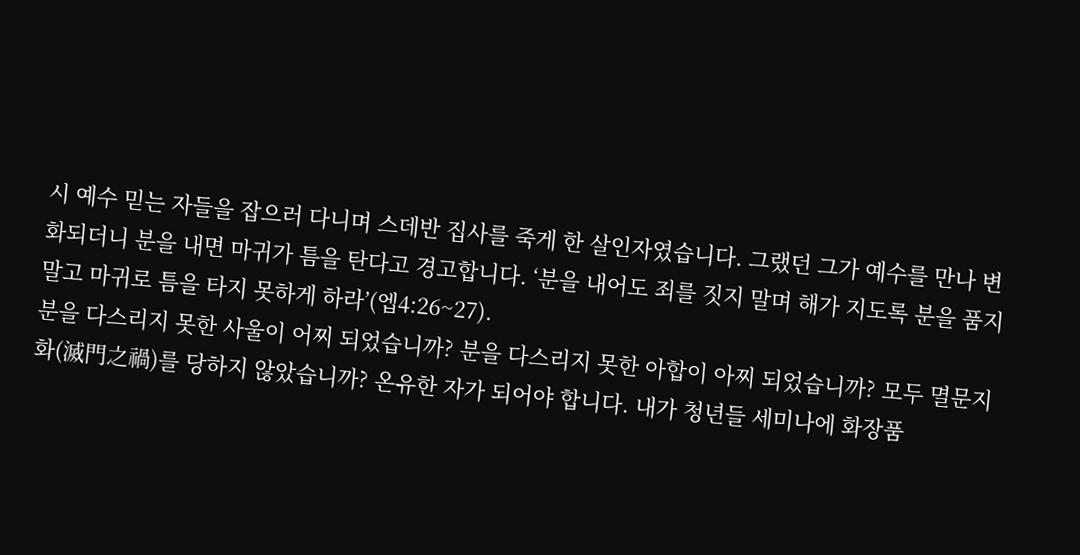시 예수 믿는 자들을 잡으러 다니며 스데반 집사를 죽게 한 살인자였습니다. 그랬던 그가 예수를 만나 변화되더니 분을 내면 마귀가 틈을 탄다고 경고합니다. ‘분을 내어도 죄를 짓지 말며 해가 지도록 분을 품지 말고 마귀로 틈을 타지 못하게 하라’(엡4:26~27).
분을 다스리지 못한 사울이 어찌 되었습니까? 분을 다스리지 못한 아합이 아찌 되었습니까? 모두 멸문지화(滅門之禍)를 당하지 않았습니까? 온유한 자가 되어야 합니다. 내가 청년들 세미나에 화장품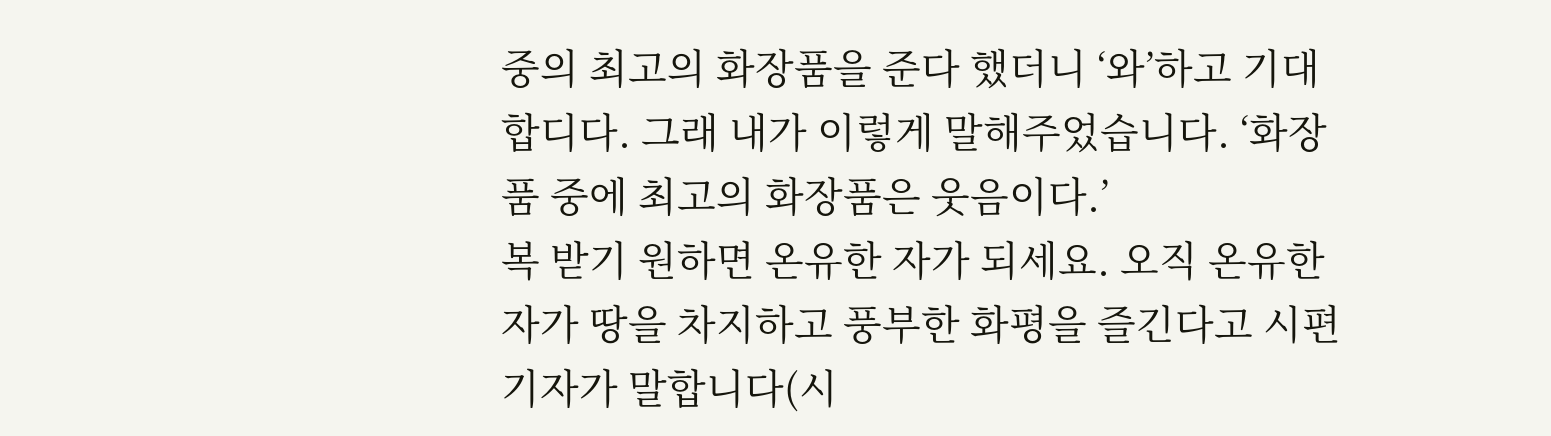중의 최고의 화장품을 준다 했더니 ‘와’하고 기대합디다. 그래 내가 이렇게 말해주었습니다. ‘화장품 중에 최고의 화장품은 웃음이다.’
복 받기 원하면 온유한 자가 되세요. 오직 온유한 자가 땅을 차지하고 풍부한 화평을 즐긴다고 시편 기자가 말합니다(시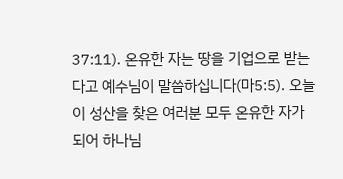37:11). 온유한 자는 땅을 기업으로 받는다고 예수님이 말씀하십니다(마5:5). 오늘 이 성산을 찾은 여러분 모두 온유한 자가 되어 하나님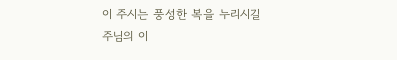이 주시는 풍성한 복을 누리시길 주님의 이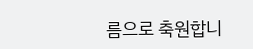름으로 축원합니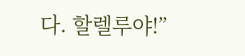다. 할렐루야!”